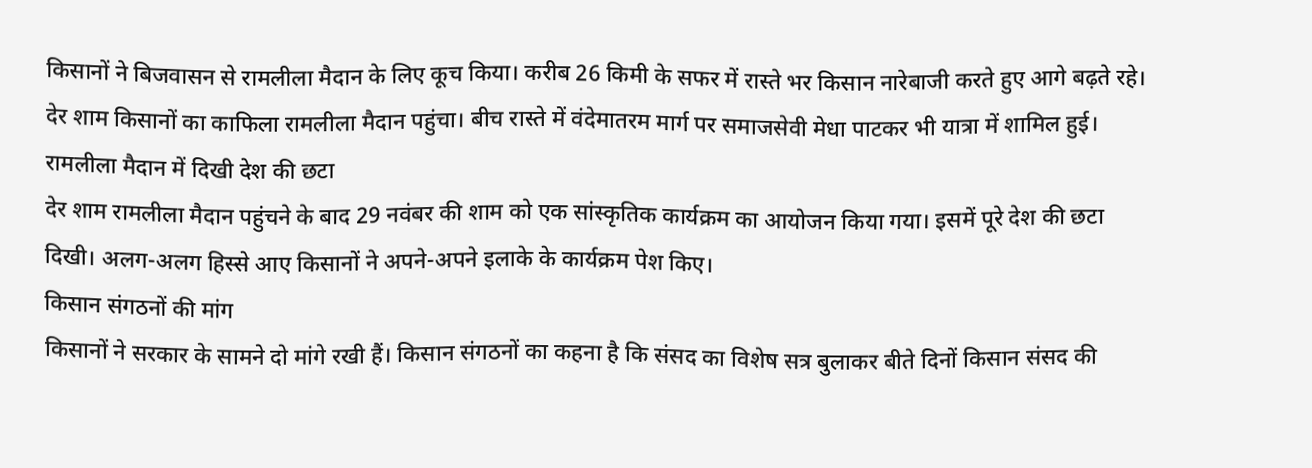किसानों ने बिजवासन से रामलीला मैदान के लिए कूच किया। करीब 26 किमी के सफर में रास्ते भर किसान नारेबाजी करते हुए आगे बढ़ते रहे। देर शाम किसानों का काफिला रामलीला मैदान पहुंचा। बीच रास्ते में वंदेमातरम मार्ग पर समाजसेवी मेधा पाटकर भी यात्रा में शामिल हुई।
रामलीला मैदान में दिखी देश की छटा
देर शाम रामलीला मैदान पहुंचने के बाद 29 नवंबर की शाम को एक सांस्कृतिक कार्यक्रम का आयोजन किया गया। इसमें पूरे देश की छटा दिखी। अलग-अलग हिस्से आए किसानों ने अपने-अपने इलाके के कार्यक्रम पेश किए।
किसान संगठनों की मांग
किसानों ने सरकार के सामने दो मांगे रखी हैं। किसान संगठनों का कहना है कि संसद का विशेष सत्र बुलाकर बीते दिनों किसान संसद की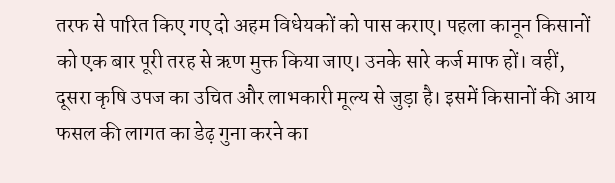तरफ से पारित किए गए दो अहम विधेयकों को पास कराए। पहला कानून किसानों को एक बार पूरी तरह से ऋण मुक्त किया जाए। उनके सारे कर्ज माफ हों। वहीं, दूसरा कृषि उपज का उचित और लाभकारी मूल्य से जुड़ा है। इसमें किसानों की आय फसल की लागत का डेढ़ गुना करने का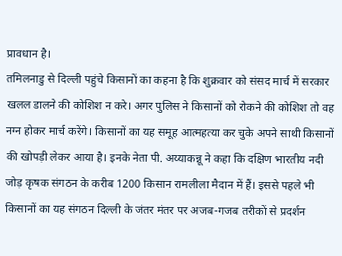प्रावधान है।
तमिलनाडु से दिल्ली पहुंचे किसानों का कहना है कि शुक्रवार को संसद मार्च में सरकार खलल डालने की कोशिश न करे। अगर पुलिस ने किसानों को रोकने की कोशिश तो वह नग्न होकर मार्च करेंगे। किसानों का यह समूह आत्महत्या कर चुके अपने साथी किसानों की खोपड़ी लेकर आया है। इनके नेता पी. अय्याकन्नू ने कहा कि दक्षिण भारतीय नदी जोड़ कृषक संगठन के करीब 1200 किसान रामलीला मैदान में हैं। इससे पहले भी किसानों का यह संगठन दिल्ली के जंतर मंतर पर अजब-गजब तरीकों से प्रदर्शन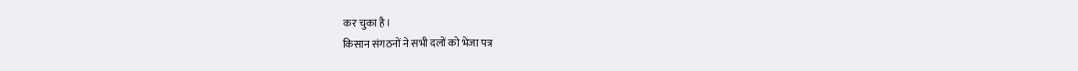कर चुका है।
किसान संगठनों ने सभी दलों को भेजा पत्र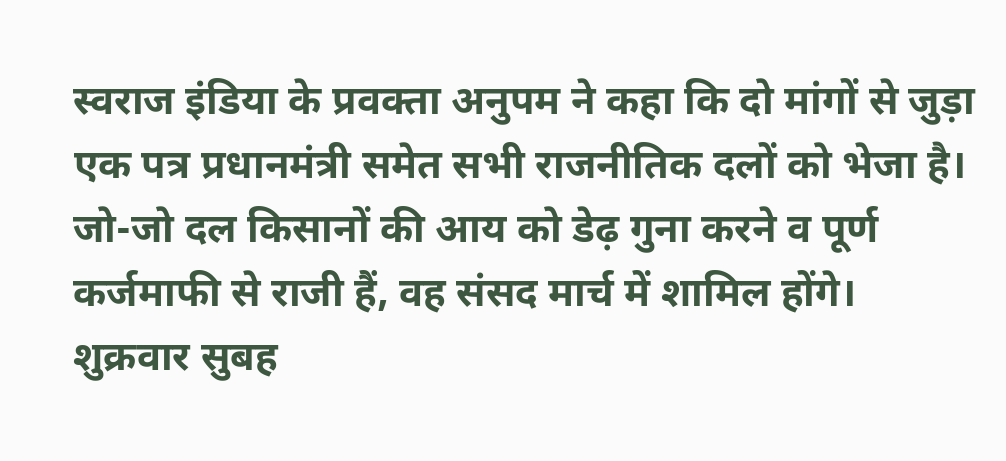स्वराज इंडिया के प्रवक्ता अनुपम ने कहा कि दो मांगों से जुड़ा एक पत्र प्रधानमंत्री समेत सभी राजनीतिक दलों को भेजा है। जो-जो दल किसानों की आय को डेढ़ गुना करने व पूर्ण कर्जमाफी से राजी हैं, वह संसद मार्च में शामिल होंगे। शुक्रवार सुबह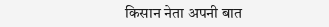किसान नेता अपनी बात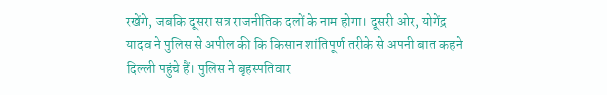रखेंगे, जबकि दूसरा सत्र राजनीतिक दलों के नाम होगा। दूसरी ओर, योगेंद्र यादव ने पुलिस से अपील की कि किसान शांतिपूर्ण तरीके से अपनी बात कहने दिल्ली पहुंचे हैं। पुलिस ने बृहस्पतिवार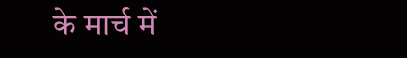के मार्च में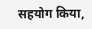सहयोग किया,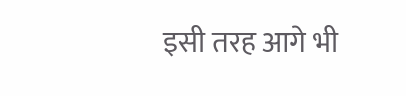इसी तरह आगे भी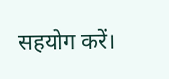सहयोग करें।